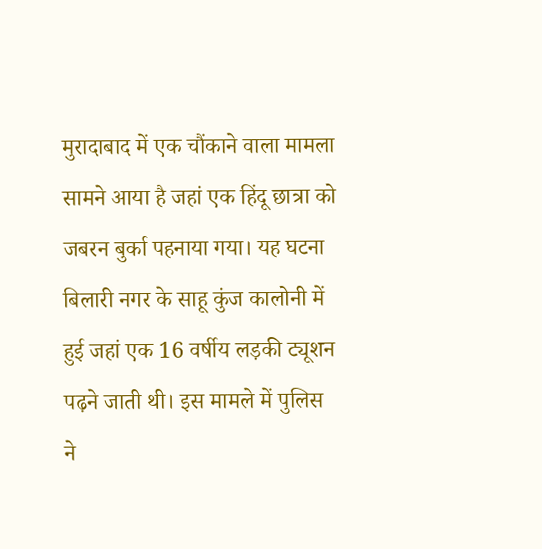मुरादाबाद में एक चौंकाने वाला मामला सामने आया है जहां एक हिंदू छात्रा को जबरन बुर्का पहनाया गया। यह घटना बिलारी नगर के साहू कुंज कालोनी में हुई जहां एक 16 वर्षीय लड़की ट्यूशन पढ़ने जाती थी। इस मामले में पुलिस ने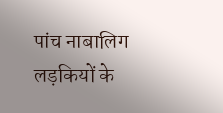पांच नाबालिग लड़कियों के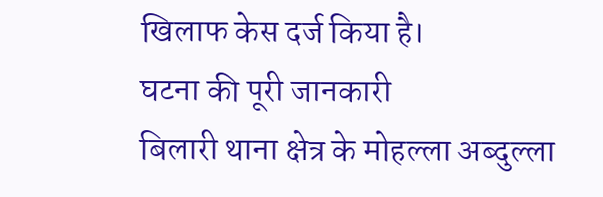खिलाफ केस दर्ज किया है।
घटना की पूरी जानकारी
बिलारी थाना क्षेत्र के मोहल्ला अब्दुल्ला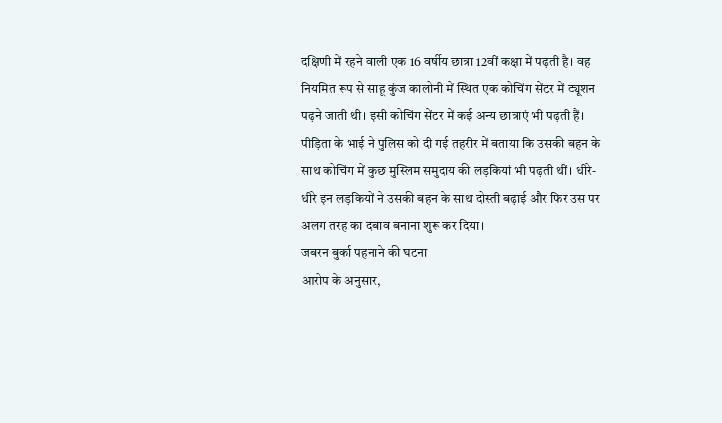दक्षिणी में रहने वाली एक 16 वर्षीय छात्रा 12वीं कक्षा में पढ़ती है। वह नियमित रूप से साहू कुंज कालोनी में स्थित एक कोचिंग सेंटर में ट्यूशन पढ़ने जाती थी। इसी कोचिंग सेंटर में कई अन्य छात्राएं भी पढ़ती हैं।
पीड़िता के भाई ने पुलिस को दी गई तहरीर में बताया कि उसकी बहन के साथ कोचिंग में कुछ मुस्लिम समुदाय की लड़कियां भी पढ़ती थीं। धीरे-धीरे इन लड़कियों ने उसकी बहन के साथ दोस्ती बढ़ाई और फिर उस पर अलग तरह का दबाव बनाना शुरू कर दिया।
जबरन बुर्का पहनाने की घटना
आरोप के अनुसार,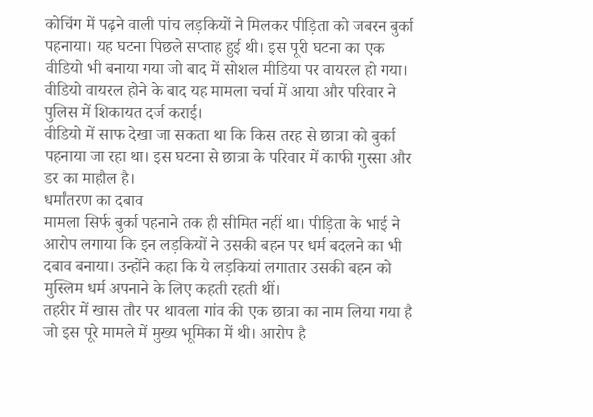कोचिंग में पढ़ने वाली पांच लड़कियों ने मिलकर पीड़िता को जबरन बुर्का पहनाया। यह घटना पिछले सप्ताह हुई थी। इस पूरी घटना का एक वीडियो भी बनाया गया जो बाद में सोशल मीडिया पर वायरल हो गया। वीडियो वायरल होने के बाद यह मामला चर्चा में आया और परिवार ने पुलिस में शिकायत दर्ज कराई।
वीडियो में साफ देखा जा सकता था कि किस तरह से छात्रा को बुर्का पहनाया जा रहा था। इस घटना से छात्रा के परिवार में काफी गुस्सा और डर का माहौल है।
धर्मांतरण का दबाव
मामला सिर्फ बुर्का पहनाने तक ही सीमित नहीं था। पीड़िता के भाई ने आरोप लगाया कि इन लड़कियों ने उसकी बहन पर धर्म बदलने का भी दबाव बनाया। उन्होंने कहा कि ये लड़कियां लगातार उसकी बहन को मुस्लिम धर्म अपनाने के लिए कहती रहती थीं।
तहरीर में खास तौर पर थावला गांव की एक छात्रा का नाम लिया गया है जो इस पूरे मामले में मुख्य भूमिका में थी। आरोप है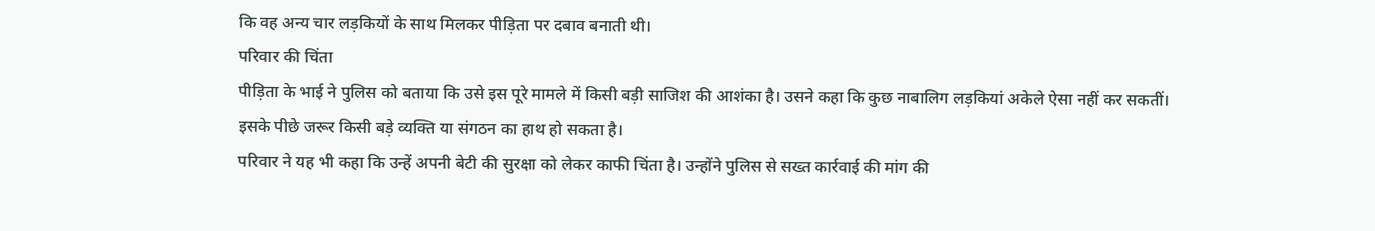कि वह अन्य चार लड़कियों के साथ मिलकर पीड़िता पर दबाव बनाती थी।
परिवार की चिंता
पीड़िता के भाई ने पुलिस को बताया कि उसे इस पूरे मामले में किसी बड़ी साजिश की आशंका है। उसने कहा कि कुछ नाबालिग लड़कियां अकेले ऐसा नहीं कर सकतीं। इसके पीछे जरूर किसी बड़े व्यक्ति या संगठन का हाथ हो सकता है।
परिवार ने यह भी कहा कि उन्हें अपनी बेटी की सुरक्षा को लेकर काफी चिंता है। उन्होंने पुलिस से सख्त कार्रवाई की मांग की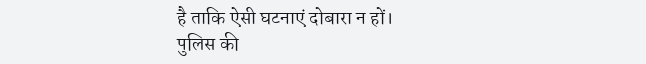है ताकि ऐसी घटनाएं दोबारा न हों।
पुलिस की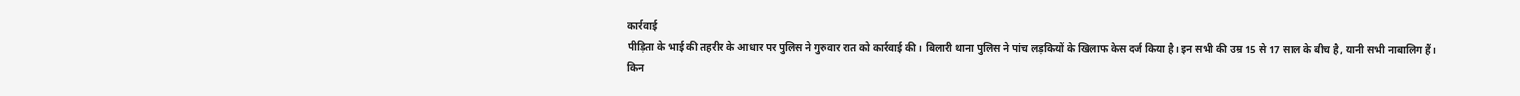कार्रवाई
पीड़िता के भाई की तहरीर के आधार पर पुलिस ने गुरुवार रात को कार्रवाई की। बिलारी थाना पुलिस ने पांच लड़कियों के खिलाफ केस दर्ज किया है। इन सभी की उम्र 15 से 17 साल के बीच है, यानी सभी नाबालिग हैं।
किन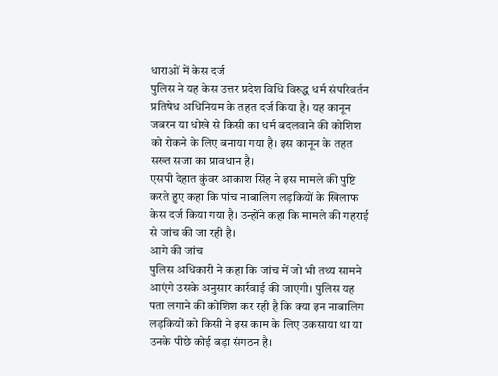धाराओं में केस दर्ज
पुलिस ने यह केस उत्तर प्रदेश विधि विरुद्ध धर्म संपरिवर्तन प्रतिषेध अधिनियम के तहत दर्ज किया है। यह कानून जबरन या धोखे से किसी का धर्म बदलवाने की कोशिश को रोकने के लिए बनाया गया है। इस कानून के तहत सख्त सजा का प्रावधान है।
एसपी देहात कुंवर आकाश सिंह ने इस मामले की पुष्टि करते हुए कहा कि पांच नाबालिग लड़कियों के खिलाफ केस दर्ज किया गया है। उन्होंने कहा कि मामले की गहराई से जांच की जा रही है।
आगे की जांच
पुलिस अधिकारी ने कहा कि जांच में जो भी तथ्य सामने आएंगे उसके अनुसार कार्रवाई की जाएगी। पुलिस यह पता लगाने की कोशिश कर रही है कि क्या इन नाबालिग लड़कियों को किसी ने इस काम के लिए उकसाया था या उनके पीछे कोई बड़ा संगठन है।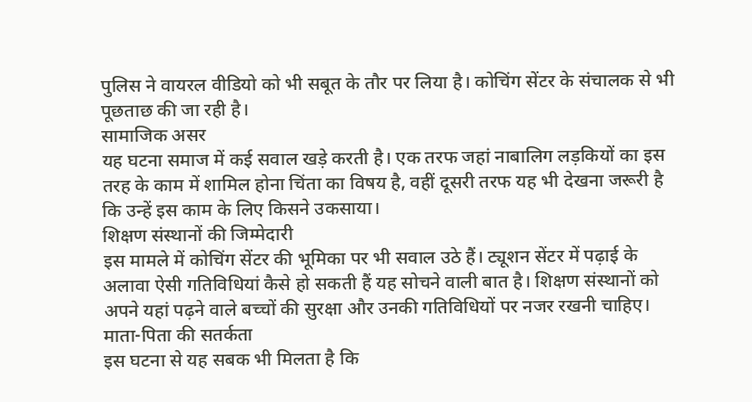पुलिस ने वायरल वीडियो को भी सबूत के तौर पर लिया है। कोचिंग सेंटर के संचालक से भी पूछताछ की जा रही है।
सामाजिक असर
यह घटना समाज में कई सवाल खड़े करती है। एक तरफ जहां नाबालिग लड़कियों का इस तरह के काम में शामिल होना चिंता का विषय है, वहीं दूसरी तरफ यह भी देखना जरूरी है कि उन्हें इस काम के लिए किसने उकसाया।
शिक्षण संस्थानों की जिम्मेदारी
इस मामले में कोचिंग सेंटर की भूमिका पर भी सवाल उठे हैं। ट्यूशन सेंटर में पढ़ाई के अलावा ऐसी गतिविधियां कैसे हो सकती हैं यह सोचने वाली बात है। शिक्षण संस्थानों को अपने यहां पढ़ने वाले बच्चों की सुरक्षा और उनकी गतिविधियों पर नजर रखनी चाहिए।
माता-पिता की सतर्कता
इस घटना से यह सबक भी मिलता है कि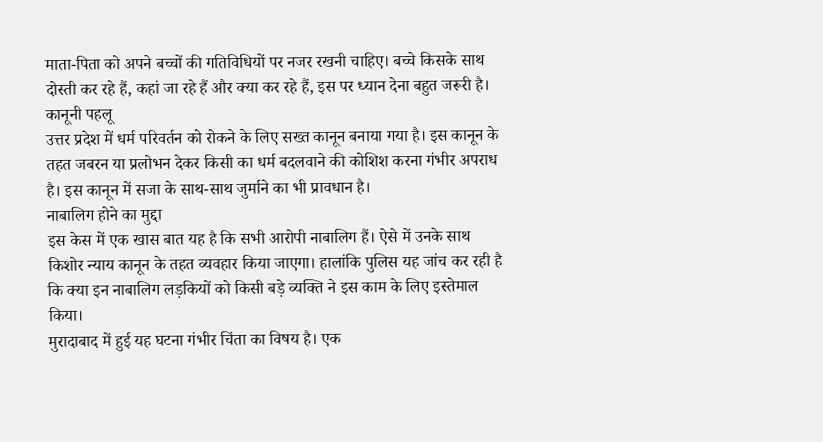माता-पिता को अपने बच्चों की गतिविधियों पर नजर रखनी चाहिए। बच्चे किसके साथ दोस्ती कर रहे हैं, कहां जा रहे हैं और क्या कर रहे हैं, इस पर ध्यान देना बहुत जरूरी है।
कानूनी पहलू
उत्तर प्रदेश में धर्म परिवर्तन को रोकने के लिए सख्त कानून बनाया गया है। इस कानून के तहत जबरन या प्रलोभन देकर किसी का धर्म बदलवाने की कोशिश करना गंभीर अपराध है। इस कानून में सजा के साथ-साथ जुर्माने का भी प्रावधान है।
नाबालिग होने का मुद्दा
इस केस में एक खास बात यह है कि सभी आरोपी नाबालिग हैं। ऐसे में उनके साथ किशोर न्याय कानून के तहत व्यवहार किया जाएगा। हालांकि पुलिस यह जांच कर रही है कि क्या इन नाबालिग लड़कियों को किसी बड़े व्यक्ति ने इस काम के लिए इस्तेमाल किया।
मुरादाबाद में हुई यह घटना गंभीर चिंता का विषय है। एक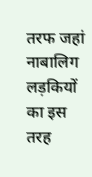तरफ जहां नाबालिग लड़कियों का इस तरह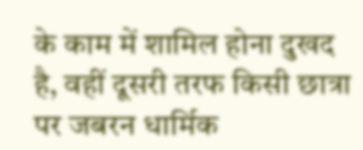के काम में शामिल होना दुखद है, वहीं दूसरी तरफ किसी छात्रा पर जबरन धार्मिक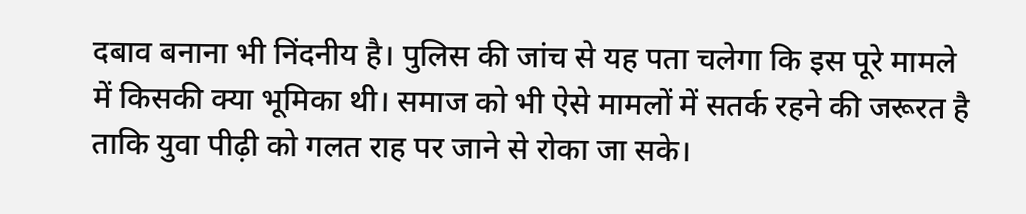दबाव बनाना भी निंदनीय है। पुलिस की जांच से यह पता चलेगा कि इस पूरे मामले में किसकी क्या भूमिका थी। समाज को भी ऐसे मामलों में सतर्क रहने की जरूरत है ताकि युवा पीढ़ी को गलत राह पर जाने से रोका जा सके।